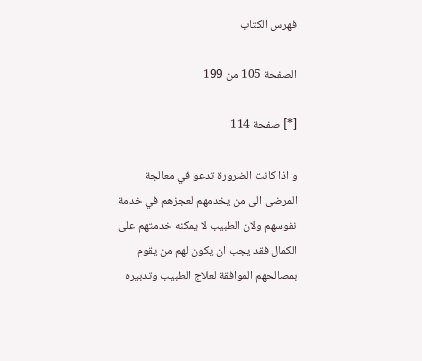فهرس الكتاب

الصفحة 105 من 199

[*] صفحة 114

و اذا كانت الضرورة تدعو في معالجة المرضى الى من يخدمهم لعجزهم في خدمة نفوسهم ولان الطبيب لا يمكنه خدمتهم على الكمال فقد يجب ان يكون لهم من يقوم بمصالحهم الموافقة لعلاج الطبيب وتدبيره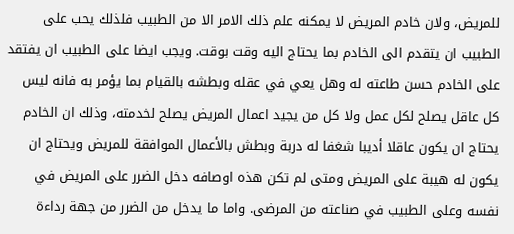للمريض، ولان خادم المريض لا يمكنه علم ذلك الامر الا من الطبيب فلذلك يحب على الطبيب ان يتقدم الى الخادم بما يحتاج اليه وقت بوقت. ويجب ايضا على الطبيب ان يفتقد على الخادم حسن طاعته له وهل يعي في عقله وبطشه بالقيام بما يؤمر به فانه ليس كل عاقل يصلح لكل عمل ولا كل من يجيد اعمال المريض يصلح لخدمته، وذلك ان الخادم يحتاج ان يكون عاقلا أديبا شغفا له دربة وبطش بالأعمال الموافقة للمريض ويحتاج ان يكون له هيبة على المريض ومتى لم تكن هذه اوصافه دخل الضرر على المريض في نفسه وعلى الطبيب في صناعته من المرضى. واما ما يدخل من الضرر من جهة رداءة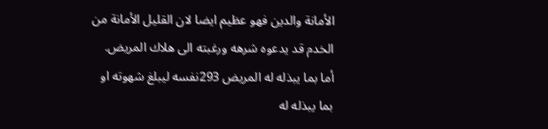الأمانة والدين فهو عظيم ايضا لان القليل الأمانة من الخدم قد يدعوه شرهه ورغبته الى هلاك المريض. أما بما يبذله له المريض 293نفسه ليبلغ شهوته او بما يبذله له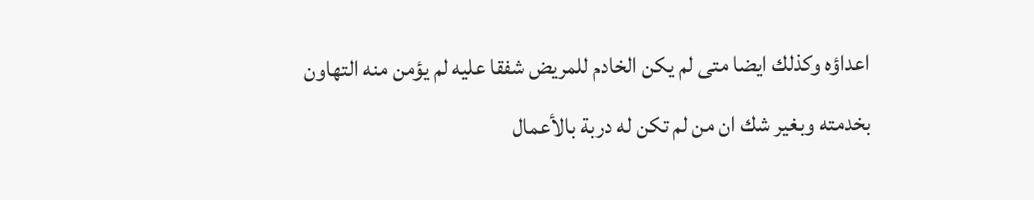اعداؤه وكذلك ايضا متى لم يكن الخادم للمريض شفقا عليه لم يؤمن منه التهاون بخدمته وبغير شك ان من لم تكن له دربة بالأعمال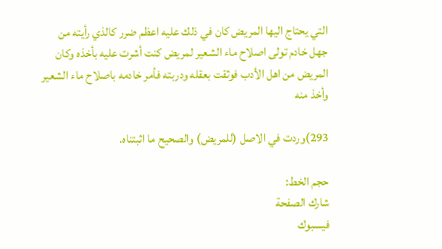التي يحتاج اليها المريض كان في ذلك عليه اعظم ضرر كالذي رأيته من جهل خادم تولى اصلاح ماء الشعير لمريض كنت أشرت عليه بأخذه وكان المريض من اهل الأدب فوثقت بعقله ودربته فأمر خادمه باصلاح ماء الشعير وأخذ منه

293)وردت في الاصل (للمريض) والصحيح ما اثبتناه.

حجم الخط:
شارك الصفحة
فيسبوك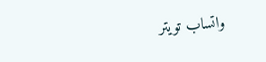واتساب تويتر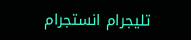تليجرام انستجرام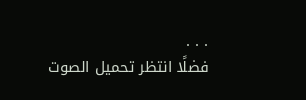. . .
فضلًا انتظر تحميل الصوت